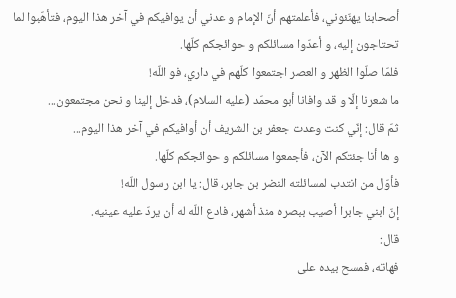أصحابنا يهنّئوني، فأعلمتهم أنّ الإمام و عدني أن يوافيكم في آخر هذا اليوم، فتأهّبوا لما تحتاجون إليه، و أعدّوا مسائلكم و حوائجكم كلّها.
فلمّا صلّوا الظهر و العصر اجتمعوا كلّهم في داري، فو اللّه!
ما شعرنا إلّا و قد وافانا أبو محمّد (عليه السلام)، فدخل إلينا و نحن مجتمعون...
ثمّ قال: إنّي كنت وعدت جعفر بن الشريف أن أوافيكم في آخر هذا اليوم...
و ها أنا جئتكم الآن، فأجمعوا مسائلكم و حوائجكم كلّها.
فأوّل من انتدب لمسائلته النضر بن جابر، قال: يا ابن رسول اللّه!
إنّ ابني جابرا أصيب ببصره منذ أشهر، فادع اللّه له أن يردّ عليه عينيه.
قال:
فهاته، فمسح بيده على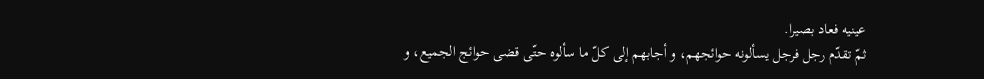عينيه فعاد بصيرا.
ثمّ تقدّم رجل فرجل يسألونه حوائجهم، و أجابهم إلى كلّ ما سألوه حتّى قضى حوائج الجميع، و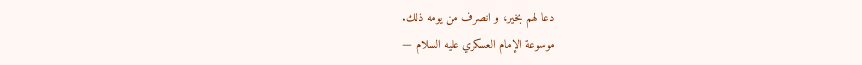دعا لهم بخير، و انصرف من يومه ذلك.
موسوعة الإمام العسكري عليه السلام —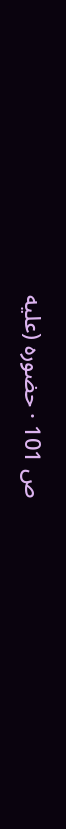ص 101 · حضوره (عليه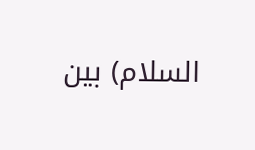السلام) بين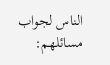الناس لجواب مسائلهم: